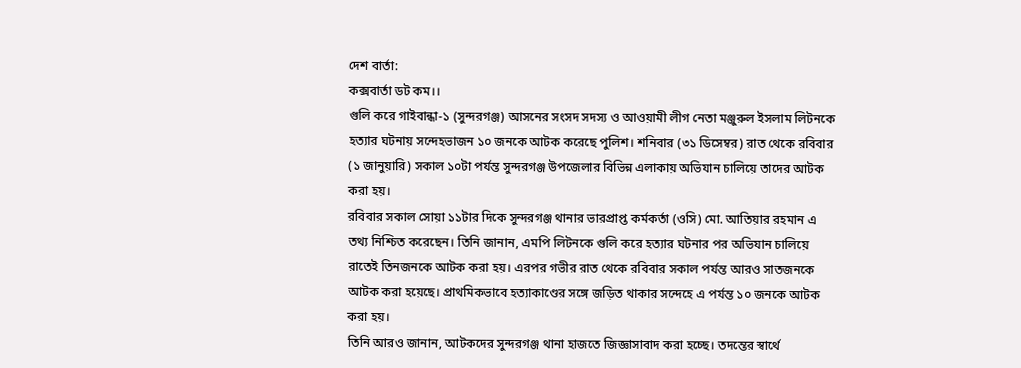দেশ বার্তা:
কক্সবার্তা ডট কম।।
গুলি করে গাইবান্ধা-১ (সুন্দরগঞ্জ) আসনের সংসদ সদস্য ও আওয়ামী লীগ নেতা মঞ্জুরুল ইসলাম লিটনকে হত্যার ঘটনায় সন্দেহভাজন ১০ জনকে আটক করেছে পুলিশ। শনিবার (৩১ ডিসেম্বর) রাত থেকে রবিবার (১ জানুয়ারি) সকাল ১০টা পর্যন্ত সুন্দরগঞ্জ উপজেলার বিভিন্ন এলাকায় অভিযান চালিয়ে তাদের আটক করা হয়।
রবিবার সকাল সোয়া ১১টার দিকে সুন্দরগঞ্জ থানার ভারপ্রাপ্ত কর্মকর্তা (ওসি) মো. আতিয়ার রহমান এ তথ্য নিশ্চিত করেছেন। তিনি জানান, এমপি লিটনকে গুলি করে হত্যার ঘটনার পর অভিযান চালিয়ে রাতেই তিনজনকে আটক করা হয়। এরপর গভীর রাত থেকে রবিবার সকাল পর্যন্ত আরও সাতজনকে আটক করা হয়েছে। প্রাথমিকভাবে হত্যাকাণ্ডের সঙ্গে জড়িত থাকার সন্দেহে এ পর্যন্ত ১০ জনকে আটক করা হয়।
তিনি আরও জানান, আটকদের সুন্দরগঞ্জ থানা হাজতে জিজ্ঞাসাবাদ করা হচ্ছে। তদন্তের স্বার্থে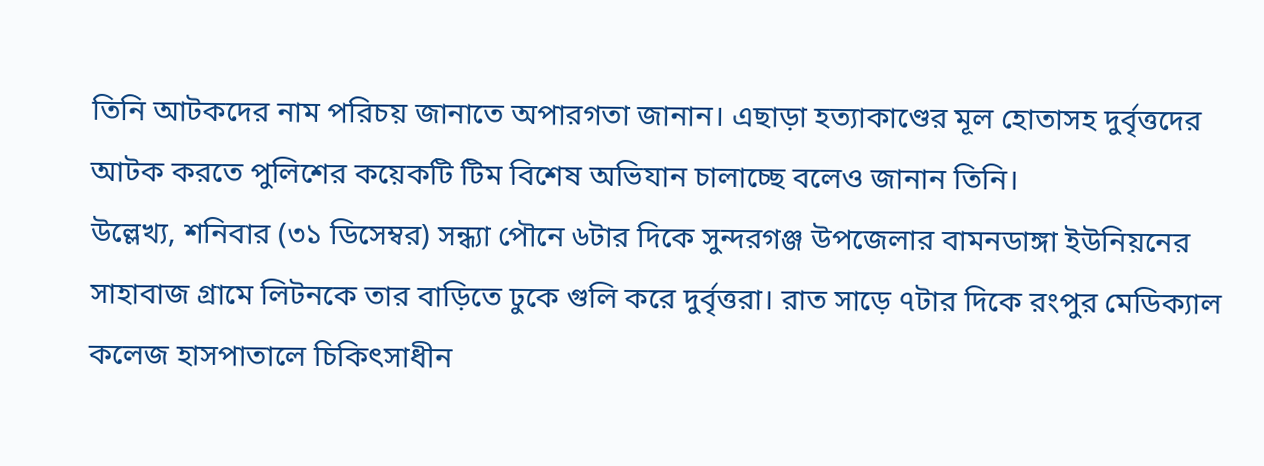তিনি আটকদের নাম পরিচয় জানাতে অপারগতা জানান। এছাড়া হত্যাকাণ্ডের মূল হোতাসহ দুর্বৃত্তদের আটক করতে পুলিশের কয়েকটি টিম বিশেষ অভিযান চালাচ্ছে বলেও জানান তিনি।
উল্লেখ্য, শনিবার (৩১ ডিসেম্বর) সন্ধ্যা পৌনে ৬টার দিকে সুন্দরগঞ্জ উপজেলার বামনডাঙ্গা ইউনিয়নের সাহাবাজ গ্রামে লিটনকে তার বাড়িতে ঢুকে গুলি করে দুর্বৃত্তরা। রাত সাড়ে ৭টার দিকে রংপুর মেডিক্যাল কলেজ হাসপাতালে চিকিৎসাধীন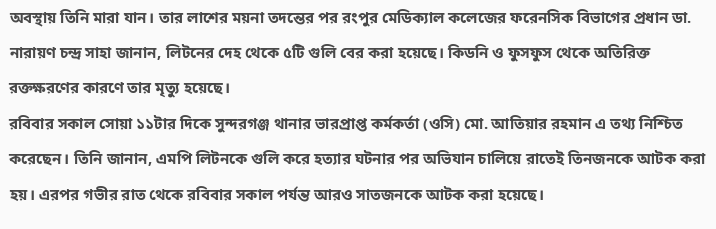অবস্থায় তিনি মারা যান। তার লাশের ময়না তদন্তের পর রংপুর মেডিক্যাল কলেজের ফরেনসিক বিভাগের প্রধান ডা. নারায়ণ চন্দ্র সাহা জানান, লিটনের দেহ থেকে ৫টি গুলি বের করা হয়েছে। কিডনি ও ফুসফুস থেকে অতিরিক্ত রক্তক্ষরণের কারণে তার মৃত্যু হয়েছে।
রবিবার সকাল সোয়া ১১টার দিকে সুন্দরগঞ্জ থানার ভারপ্রাপ্ত কর্মকর্তা (ওসি) মো. আতিয়ার রহমান এ তথ্য নিশ্চিত করেছেন। তিনি জানান, এমপি লিটনকে গুলি করে হত্যার ঘটনার পর অভিযান চালিয়ে রাতেই তিনজনকে আটক করা হয়। এরপর গভীর রাত থেকে রবিবার সকাল পর্যন্ত আরও সাতজনকে আটক করা হয়েছে।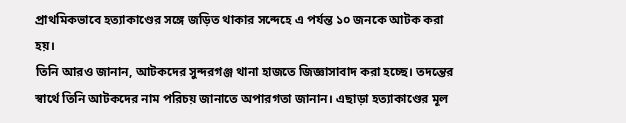প্রাথমিকভাবে হত্যাকাণ্ডের সঙ্গে জড়িত থাকার সন্দেহে এ পর্যন্ত ১০ জনকে আটক করা হয়।
তিনি আরও জানান, আটকদের সুন্দরগঞ্জ থানা হাজতে জিজ্ঞাসাবাদ করা হচ্ছে। তদন্তের স্বার্থে তিনি আটকদের নাম পরিচয় জানাতে অপারগতা জানান। এছাড়া হত্যাকাণ্ডের মূল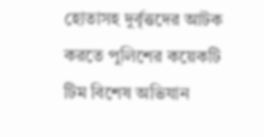হোতাসহ দুর্বৃত্তদের আটক করতে পুলিশের কয়েকটি টিম বিশেষ অভিযান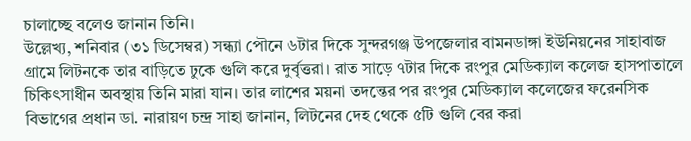চালাচ্ছে বলেও জানান তিনি।
উল্লেখ্য, শনিবার (৩১ ডিসেম্বর) সন্ধ্যা পৌনে ৬টার দিকে সুন্দরগঞ্জ উপজেলার বামনডাঙ্গা ইউনিয়নের সাহাবাজ গ্রামে লিটনকে তার বাড়িতে ঢুকে গুলি করে দুর্বৃত্তরা। রাত সাড়ে ৭টার দিকে রংপুর মেডিক্যাল কলেজ হাসপাতালে চিকিৎসাধীন অবস্থায় তিনি মারা যান। তার লাশের ময়না তদন্তের পর রংপুর মেডিক্যাল কলেজের ফরেনসিক বিভাগের প্রধান ডা. নারায়ণ চন্দ্র সাহা জানান, লিটনের দেহ থেকে ৫টি গুলি বের করা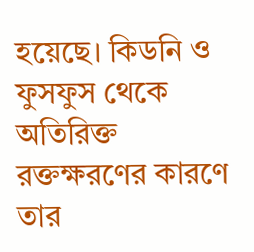হয়েছে। কিডনি ও ফুসফুস থেকে অতিরিক্ত রক্তক্ষরণের কারণে তার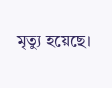মৃত্যু হয়েছে।